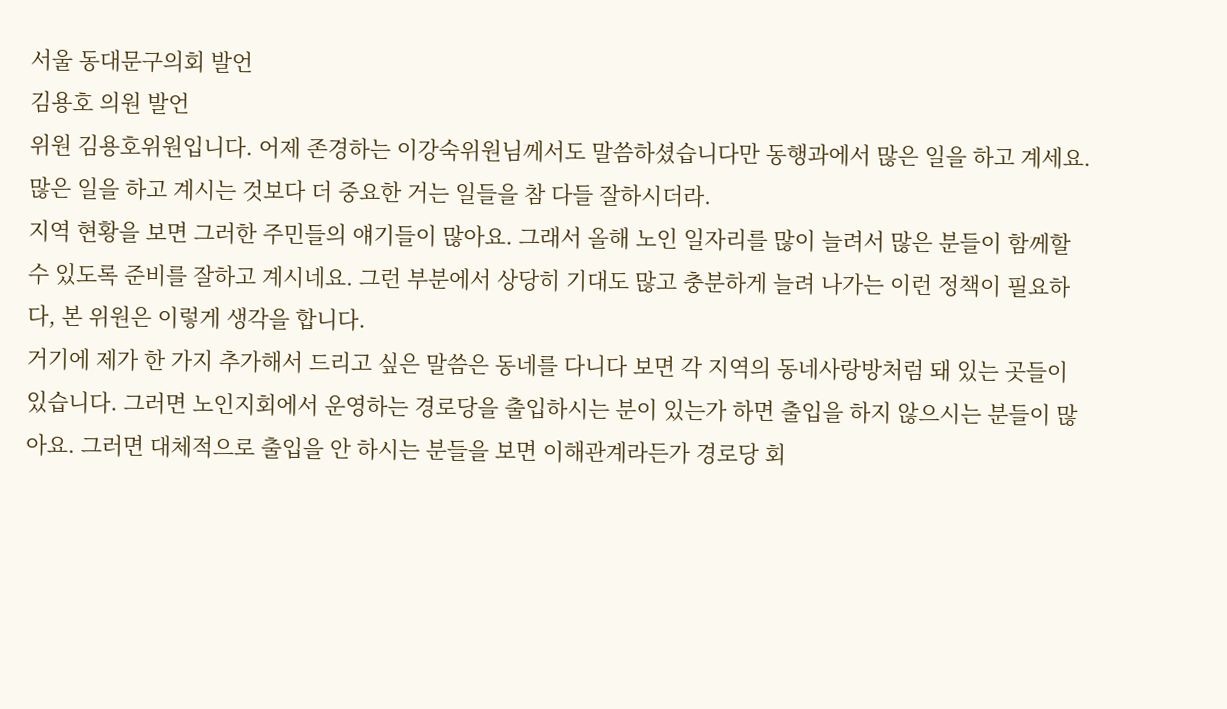서울 동대문구의회 발언
김용호 의원 발언
위원 김용호위원입니다. 어제 존경하는 이강숙위원님께서도 말씀하셨습니다만 동행과에서 많은 일을 하고 계세요. 많은 일을 하고 계시는 것보다 더 중요한 거는 일들을 참 다들 잘하시더라.
지역 현황을 보면 그러한 주민들의 얘기들이 많아요. 그래서 올해 노인 일자리를 많이 늘려서 많은 분들이 함께할 수 있도록 준비를 잘하고 계시네요. 그런 부분에서 상당히 기대도 많고 충분하게 늘려 나가는 이런 정책이 필요하다, 본 위원은 이렇게 생각을 합니다.
거기에 제가 한 가지 추가해서 드리고 싶은 말씀은 동네를 다니다 보면 각 지역의 동네사랑방처럼 돼 있는 곳들이 있습니다. 그러면 노인지회에서 운영하는 경로당을 출입하시는 분이 있는가 하면 출입을 하지 않으시는 분들이 많아요. 그러면 대체적으로 출입을 안 하시는 분들을 보면 이해관계라든가 경로당 회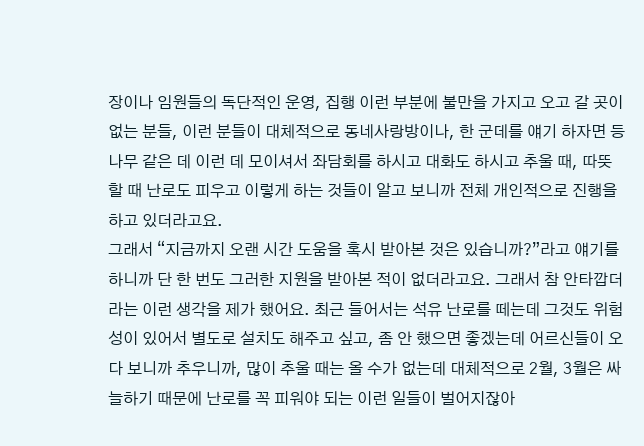장이나 임원들의 독단적인 운영, 집행 이런 부분에 불만을 가지고 오고 갈 곳이 없는 분들, 이런 분들이 대체적으로 동네사랑방이나, 한 군데를 얘기 하자면 등나무 같은 데 이런 데 모이셔서 좌담회를 하시고 대화도 하시고 추울 때, 따뜻할 때 난로도 피우고 이렇게 하는 것들이 알고 보니까 전체 개인적으로 진행을 하고 있더라고요.
그래서 “지금까지 오랜 시간 도움을 혹시 받아본 것은 있습니까?”라고 얘기를 하니까 단 한 번도 그러한 지원을 받아본 적이 없더라고요. 그래서 참 안타깝더라는 이런 생각을 제가 했어요. 최근 들어서는 석유 난로를 떼는데 그것도 위험성이 있어서 별도로 설치도 해주고 싶고, 좀 안 했으면 좋겠는데 어르신들이 오다 보니까 추우니까, 많이 추울 때는 올 수가 없는데 대체적으로 2월, 3월은 싸늘하기 때문에 난로를 꼭 피워야 되는 이런 일들이 벌어지잖아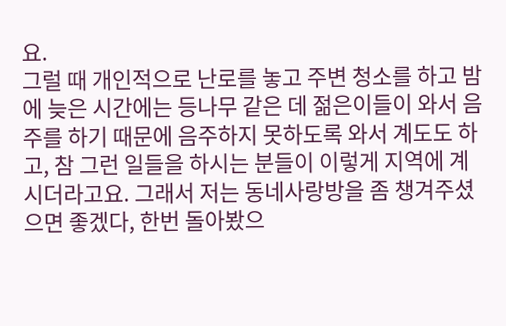요.
그럴 때 개인적으로 난로를 놓고 주변 청소를 하고 밤에 늦은 시간에는 등나무 같은 데 젊은이들이 와서 음주를 하기 때문에 음주하지 못하도록 와서 계도도 하고, 참 그런 일들을 하시는 분들이 이렇게 지역에 계시더라고요. 그래서 저는 동네사랑방을 좀 챙겨주셨으면 좋겠다, 한번 돌아봤으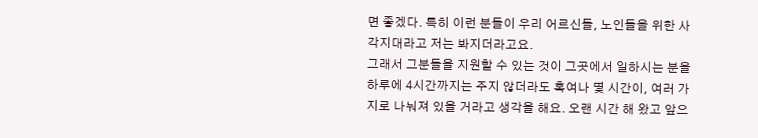면 좋겠다. 특히 이런 분들이 우리 어르신들, 노인들을 위한 사각지대라고 저는 봐지더라고요.
그래서 그분들을 지원할 수 있는 것이 그곳에서 일하시는 분을 하루에 4시간까지는 주지 않더라도 혹여나 몇 시간이, 여러 가지로 나눠져 있을 거라고 생각을 해요. 오랜 시간 해 왔고 앞으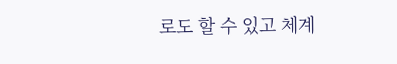로도 할 수 있고 체계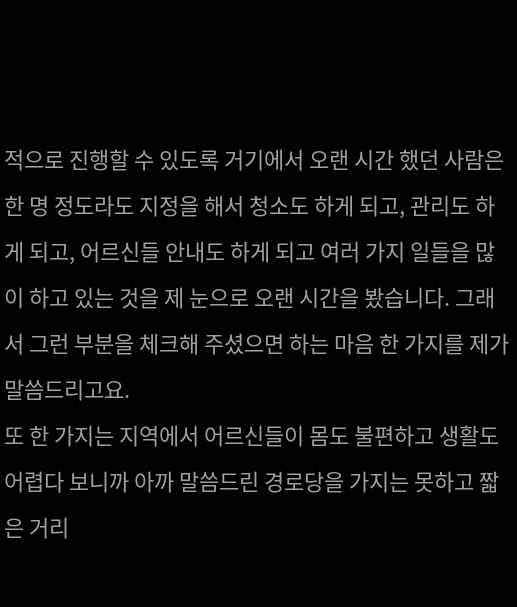적으로 진행할 수 있도록 거기에서 오랜 시간 했던 사람은 한 명 정도라도 지정을 해서 청소도 하게 되고, 관리도 하게 되고, 어르신들 안내도 하게 되고 여러 가지 일들을 많이 하고 있는 것을 제 눈으로 오랜 시간을 봤습니다. 그래서 그런 부분을 체크해 주셨으면 하는 마음 한 가지를 제가 말씀드리고요.
또 한 가지는 지역에서 어르신들이 몸도 불편하고 생활도 어렵다 보니까 아까 말씀드린 경로당을 가지는 못하고 짧은 거리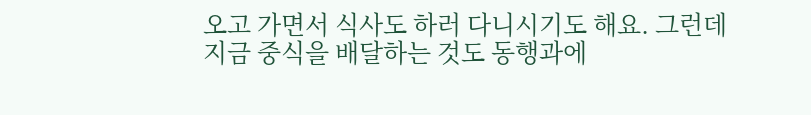오고 가면서 식사도 하러 다니시기도 해요. 그런데 지금 중식을 배달하는 것도 동행과에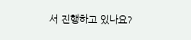서 진행하고 있나요?